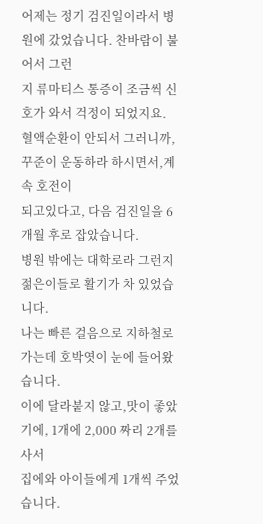어제는 정기 검진일이라서 병원에 갔었습니다. 찬바람이 불어서 그런
지 류마티스 통증이 조금씩 신호가 와서 걱정이 되었지요.
혈액순환이 안되서 그러니까, 꾸준이 운동하라 하시면서,계속 호전이
되고있다고, 다음 검진일을 6개월 후로 잡았습니다.
병원 밖에는 대학로라 그런지 젊은이들로 활기가 차 있었습니다.
나는 빠른 걸음으로 지하철로 가는데 호박엿이 눈에 들어왔습니다.
이에 달라붙지 않고,맛이 좋았기에, 1개에 2,000 짜리 2개를 사서
집에와 아이들에게 1개씩 주었습니다.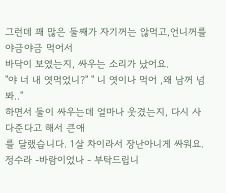그런데 꽤 많은 둘째가 자기꺼는 않먹고,언니꺼를 야금야금 먹어서
바닥이 보였는지, 싸우는 소리가 났어요.
"야 너 내 엿먹었니?" " 니 엿이나 먹어 ,왜 남꺼 넘봐.."
하면서 둘이 싸우는데 얼마나 웃겼는지, 다시 사다준다고 해서 큰애
를 달랬습니다. 1살 차이라서 장난아니게 싸워요.
정수라 -바람이었나 - 부탁드립니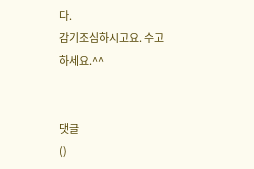다.
감기조심하시고요. 수고하세요.^^


댓글
()